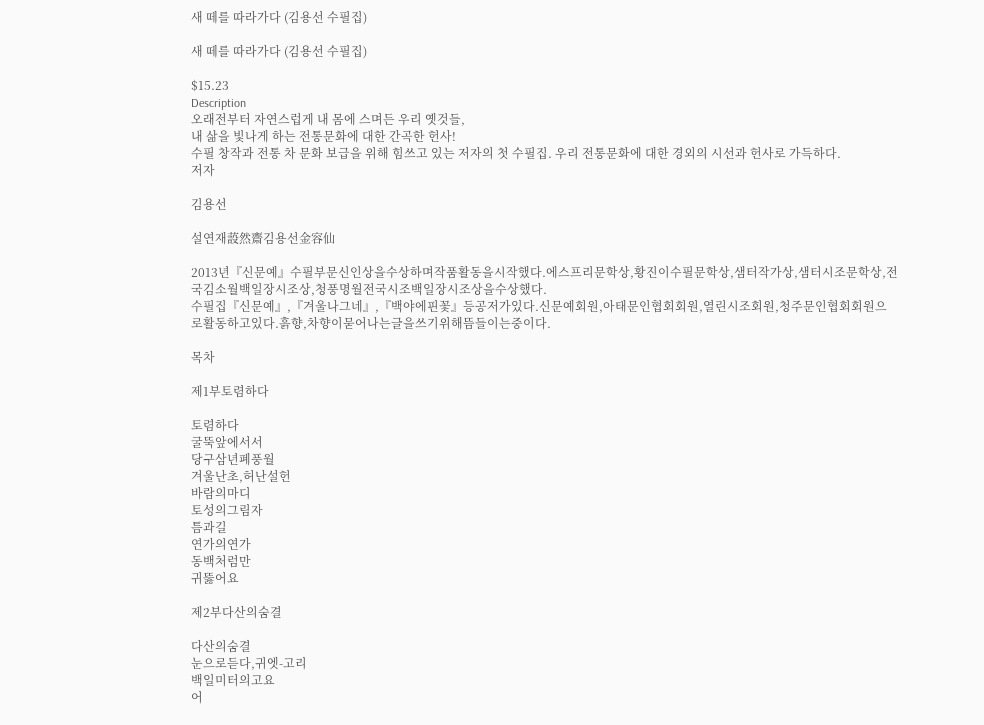새 떼를 따라가다 (김용선 수필집)

새 떼를 따라가다 (김용선 수필집)

$15.23
Description
오래전부터 자연스럽게 내 몸에 스며든 우리 옛것들,
내 삶을 빛나게 하는 전통문화에 대한 간곡한 헌사!
수필 창작과 전통 차 문화 보급을 위해 힘쓰고 있는 저자의 첫 수필집. 우리 전통문화에 대한 경외의 시선과 헌사로 가득하다.
저자

김용선

설연재蔎然齋김용선金容仙

2013년『신문예』수필부문신인상을수상하며작품활동을시작했다.에스프리문학상,황진이수필문학상,샘터작가상,샘터시조문학상,전국김소월백일장시조상,청풍명월전국시조백일장시조상을수상했다.
수필집『신문예』,『겨울나그네』,『백야에핀꽃』등공저가있다.신문예회원,아태문인협회회원,열린시조회원,청주문인협회회원으로활동하고있다.흙향,차향이묻어나는글을쓰기위해뜸들이는중이다.

목차

제1부토렴하다

토렴하다
굴뚝앞에서서
당구삼년폐풍월
겨울난초,허난설헌
바람의마디
토성의그림자
틈과길
연가의연가
동백처럼만
귀뚫어요

제2부다산의숨결

다산의숨결
눈으로듣다,귀엣-고리
백일미터의고요
어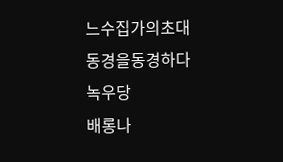느수집가의초대
동경을동경하다
녹우당
배롱나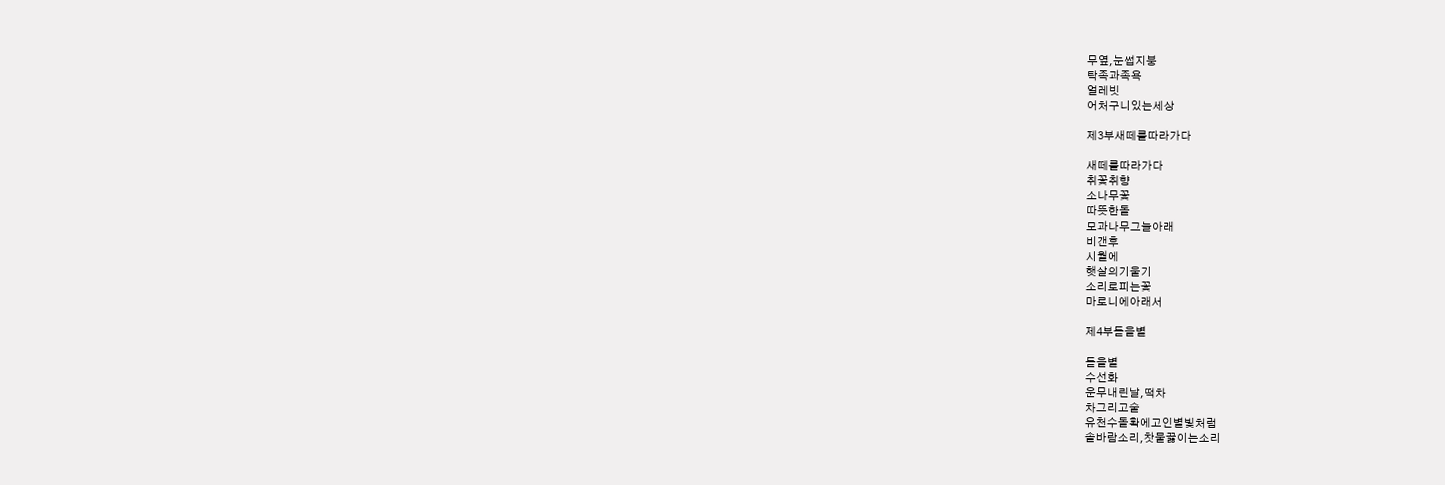무옆,눈썹지붕
탁족과족욕
얼레빗
어처구니있는세상

제3부새떼를따라가다

새떼를따라가다
취꽃취향
소나무꽃
따뜻한돌
모과나무그늘아래
비갠후
시월에
햇살의기울기
소리로피는꽃
마로니에아래서

제4부돋을볕

돋을볕
수선화
운무내린날,떡차
차그리고술
유천수돌확에고인별빛처럼
솔바람소리,찻물끓이는소리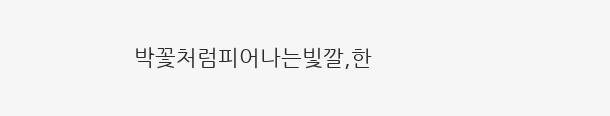박꽃처럼피어나는빛깔,한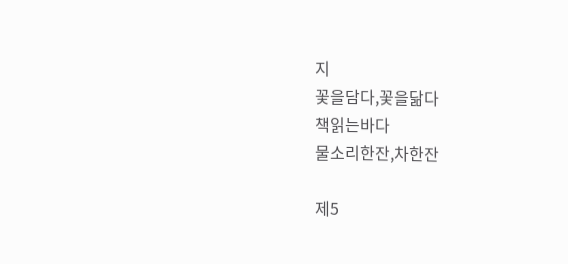지
꽃을담다,꽃을닮다
책읽는바다
물소리한잔,차한잔

제5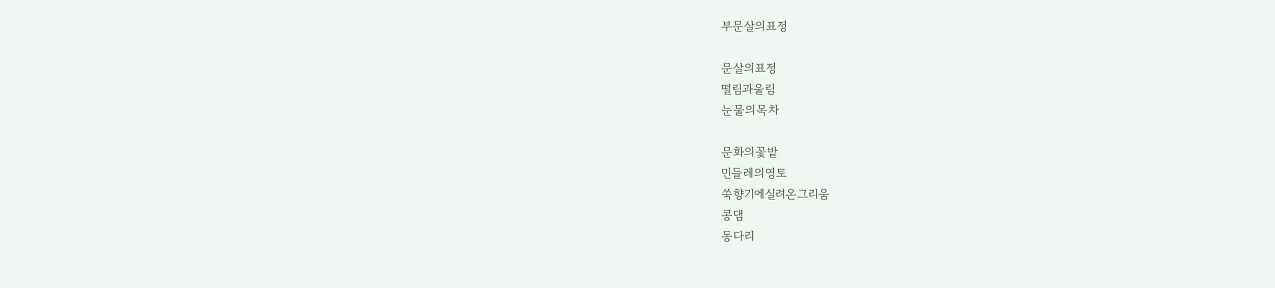부문살의표정

문살의표정
떨림과울림
눈물의목차

문화의꽃밭
민들레의영토
쑥향기에실려온그리움
콩댐
동다리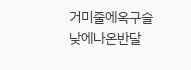거미줄에옥구슬
낮에나온반달